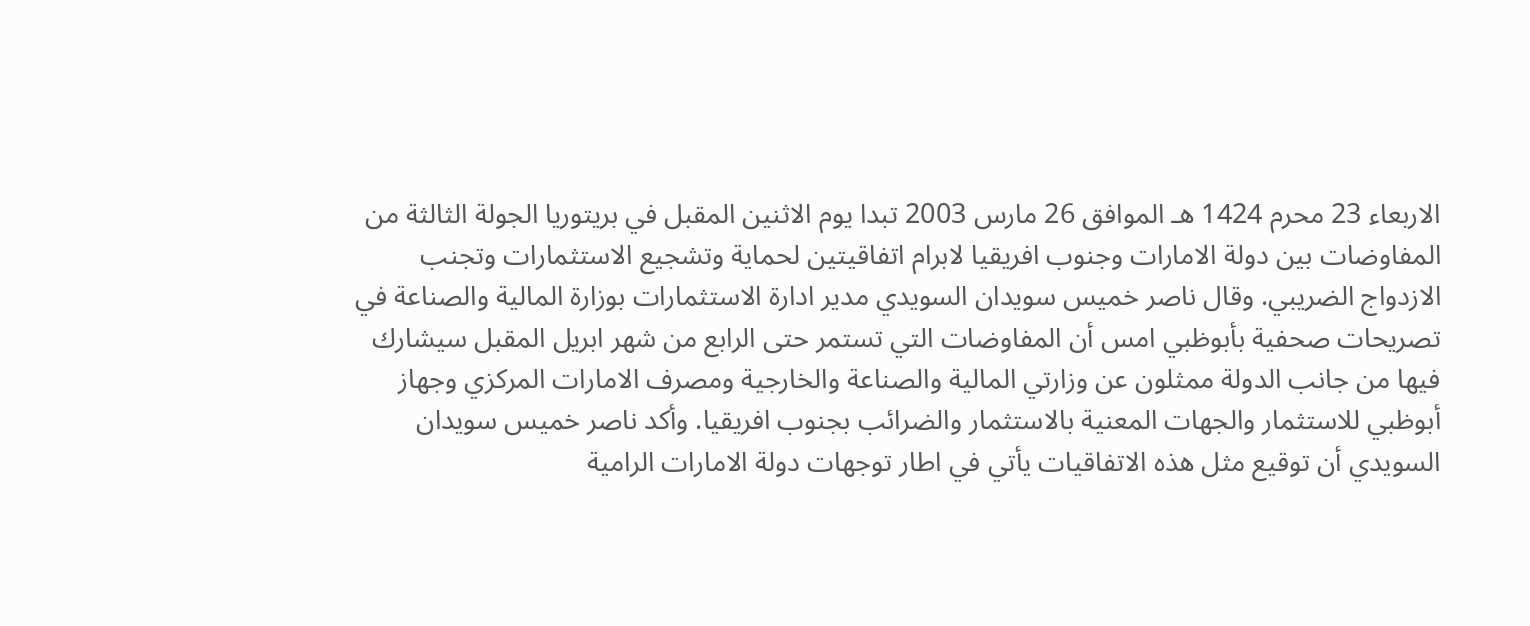الاربعاء 23 محرم 1424 هـ الموافق 26 مارس 2003 تبدا يوم الاثنين المقبل في بريتوريا الجولة الثالثة من المفاوضات بين دولة الامارات وجنوب افريقيا لابرام اتفاقيتين لحماية وتشجيع الاستثمارات وتجنب الازدواج الضريبي. وقال ناصر خميس سويدان السويدي مدير ادارة الاستثمارات بوزارة المالية والصناعة في تصريحات صحفية بأبوظبي امس أن المفاوضات التي تستمر حتى الرابع من شهر ابريل المقبل سيشارك فيها من جانب الدولة ممثلون عن وزارتي المالية والصناعة والخارجية ومصرف الامارات المركزي وجهاز أبوظبي للاستثمار والجهات المعنية بالاستثمار والضرائب بجنوب افريقيا. وأكد ناصر خميس سويدان السويدي أن توقيع مثل هذه الاتفاقيات يأتي في اطار توجهات دولة الامارات الرامية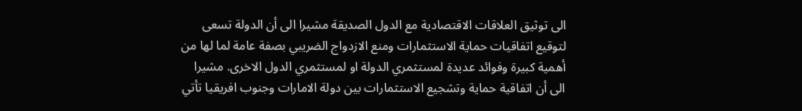الى توثيق العلاقات الاقتصادية مع الدول الصديقة مشيرا الى أن الدولة تسعى لتوقيع اتفاقيات حماية الاستثمارات ومنع الازدواج الضريبي بصفة عامة لما لها من أهمية كبيرة وفوائد عديدة لمستثمري الدولة او لمستثمري الدول الاخرى. مشيرا الى أن اتفاقية حماية وتشجيع الاستثمارات بين دولة الامارات وجنوب افريقيا تأتي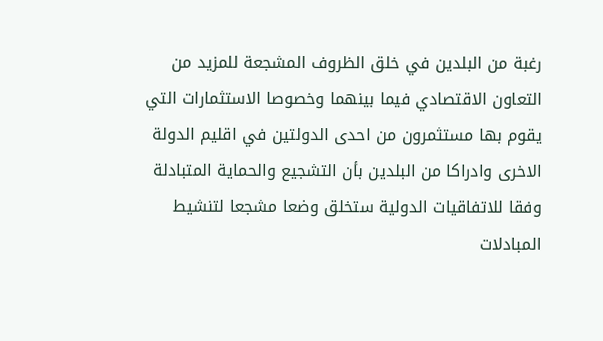رغبة من البلدين في خلق الظروف المشجعة للمزيد من التعاون الاقتصادي فيما بينهما وخصوصا الاستثمارات التي يقوم بها مستثمرون من احدى الدولتين في اقليم الدولة الاخرى وادراكا من البلدين بأن التشجيع والحماية المتبادلة وفقا للاتفاقيات الدولية ستخلق وضعا مشجعا لتنشيط المبادلات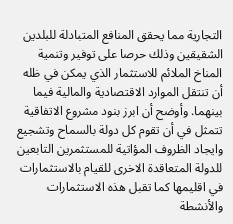التجارية مما يحقق المنافع المتبادلة للبلدين الشقيقين وذلك حرصا على توفير وتنمية المناخ الملائم للاستثمار الذي يمكن في ظله أن تنتقل الموارد الاقتصادية والمالية فيما بينهما. وأوضح أن ابرز بنود مشروع الاتفاقية تتمثل في أن تقوم كل دولة بالسماح وتشجيع وايجاد الظروف المؤاتية للمستثمرين التابعين للدولة المتعاقدة الاخرى للقيام بالاستثمارات في اقليمها كما تقبل هذه الاستثمارات والأنشطة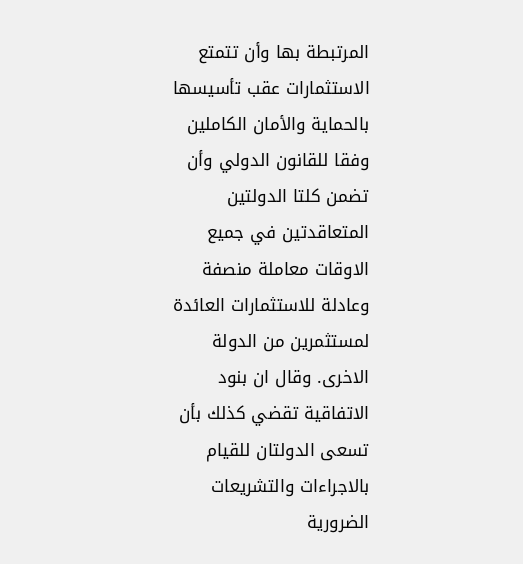المرتبطة بها وأن تتمتع الاستثمارات عقب تأسيسها بالحماية والأمان الكاملين وفقا للقانون الدولي وأن تضمن كلتا الدولتين المتعاقدتين في جميع الاوقات معاملة منصفة وعادلة للاستثمارات العائدة لمستثمرين من الدولة الاخرى. وقال ان بنود الاتفاقية تقضي كذلك بأن تسعى الدولتان للقيام بالاجراءات والتشريعات الضرورية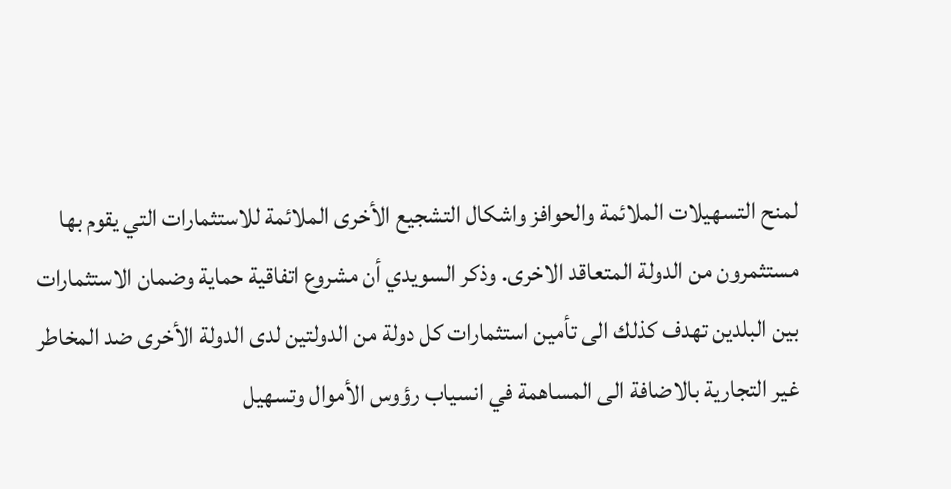لمنح التسهيلات الملائمة والحوافز واشكال التشجيع الأخرى الملائمة للاستثمارات التي يقوم بها مستثمرون من الدولة المتعاقد الاخرى. وذكر السويدي أن مشروع اتفاقية حماية وضمان الاستثمارات بين البلدين تهدف كذلك الى تأمين استثمارات كل دولة من الدولتين لدى الدولة الأخرى ضد المخاطر غير التجارية بالاضافة الى المساهمة في انسياب رؤوس الأموال وتسهيل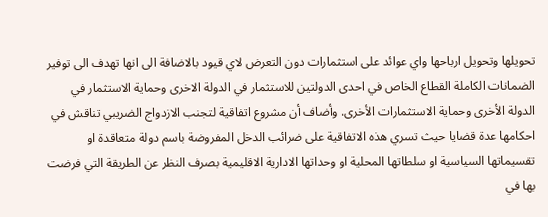تحويلها وتحويل ارباحها واي عوائد على استثمارات دون التعرض لاي قيود بالاضافة الى انها تهدف الى توفير الضمانات الكاملة القطاع الخاص في احدى الدولتين للاستثمار في الدولة الاخرى وحماية الاستثمار في الدولة الأخرى وحماية الاستثمارات الأخرى. وأضاف أن مشروع اتفاقية لتجنب الازدواج الضريبي تناقش في احكامها عدة قضايا حيث تسري هذه الاتفاقية على ضرائب الدخل المفروضة باسم دولة متعاقدة او تقسيماتها السياسية او سلطاتها المحلية او وحداتها الادارية الاقليمية بصرف النظر عن الطريقة التي فرضت بها في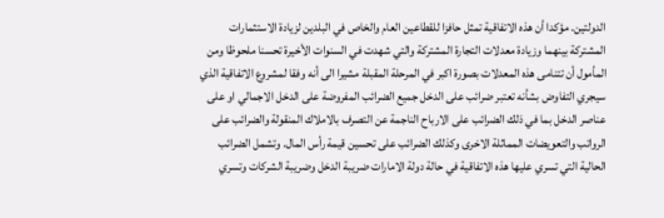الدولتين. مؤكدا أن هذه الاتفاقية تمثل حافزا للقطاعين العام والخاص في البلدين لزيادة الاستثمارات المشتركة بينهما وزيادة معدلات التجارة المشتركة والتي شهدت في السنوات الأخيرة تحسنا ملحوظا ومن المأمول أن تتنامى هذه المعدلات بصورة اكبر في المرحلة المقبلة مشيرا الى أنه وفقا لمشروع الاتفاقية الذي سيجري التفاوض بشأنه تعتبر ضرائب على الدخل جميع الضرائب المفروضة على الدخل الاجمالي او على عناصر الدخل بما في ذلك الضرائب على الارباح الناجمة عن التصرف بالاملاك المنقولة والضرائب على الرواتب والتعويضات المماثلة الاخرى وكذلك الضرائب على تحسين قيمة رأس المال. وتشمل الضرائب الحالية التي تسري عليها هذه الاتفاقية في حالة دولة الامارات ضريبة الدخل وضريبة الشركات وتسري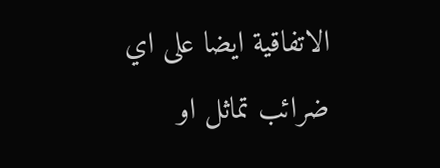الاتفاقية ايضا على اي ضرائب تماثل او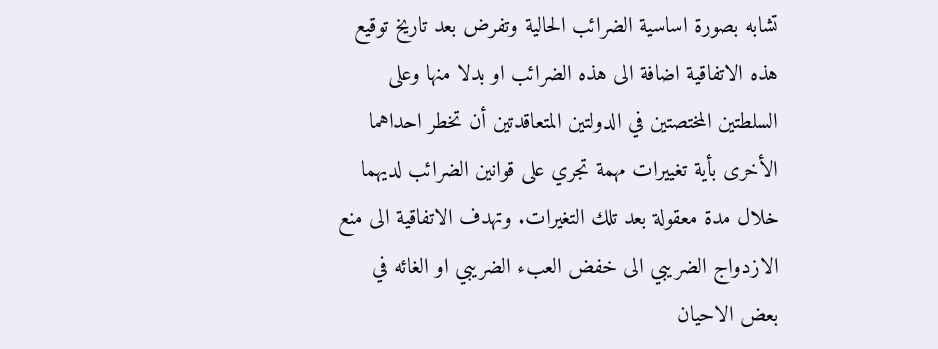تشابه بصورة اساسية الضرائب الحالية وتفرض بعد تاريخ توقيع هذه الاتفاقية اضافة الى هذه الضرائب او بدلا منها وعلى السلطتين المختصتين في الدولتين المتعاقدتين أن تخطر احداهما الأخرى بأية تغييرات مهمة تجري على قوانين الضرائب لديهما خلال مدة معقولة بعد تلك التغيرات. وتهدف الاتفاقية الى منع الازدواج الضريبي الى خفض العبء الضريبي او الغائه في بعض الاحيان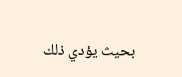بحيث يؤدي ذلك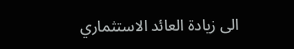الى زيادة العائد الاستثماري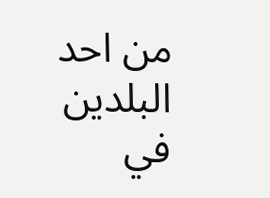من احد البلدين في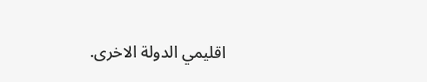اقليمي الدولة الاخرى.